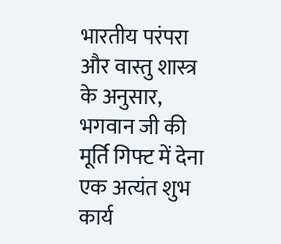भारतीय परंपरा और वास्तु शास्त्र के अनुसार, भगवान जी की मूर्ति गिफ्ट में देना एक अत्यंत शुभ कार्य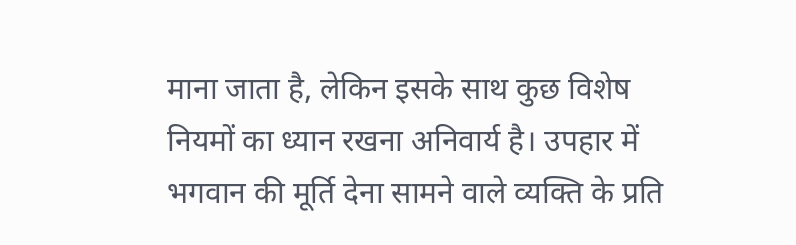माना जाता है, लेकिन इसके साथ कुछ विशेष नियमों का ध्यान रखना अनिवार्य है। उपहार में भगवान की मूर्ति देना सामने वाले व्यक्ति के प्रति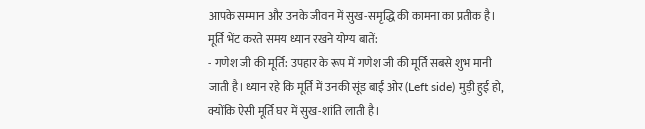आपके सम्मान और उनके जीवन में सुख-समृद्धि की कामना का प्रतीक है।
मूर्ति भेंट करते समय ध्यान रखने योग्य बातें:
- गणेश जी की मूर्ति: उपहार के रूप में गणेश जी की मूर्ति सबसे शुभ मानी जाती है। ध्यान रहे कि मूर्ति में उनकी सूंड बाईं ओर (Left side) मुड़ी हुई हो, क्योंकि ऐसी मूर्ति घर में सुख-शांति लाती है।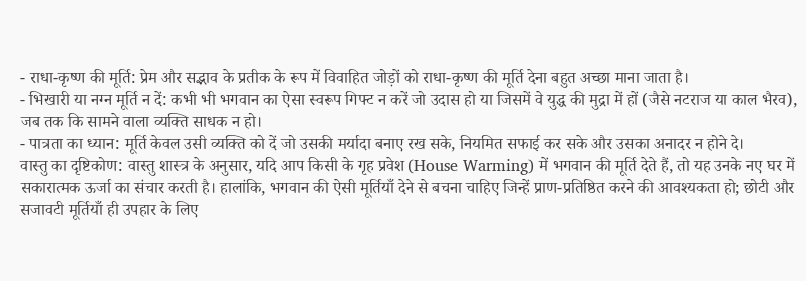- राधा-कृष्ण की मूर्ति: प्रेम और सद्भाव के प्रतीक के रूप में विवाहित जोड़ों को राधा-कृष्ण की मूर्ति देना बहुत अच्छा माना जाता है।
- भिखारी या नग्न मूर्ति न दें: कभी भी भगवान का ऐसा स्वरूप गिफ्ट न करें जो उदास हो या जिसमें वे युद्ध की मुद्रा में हों (जैसे नटराज या काल भैरव), जब तक कि सामने वाला व्यक्ति साधक न हो।
- पात्रता का ध्यान: मूर्ति केवल उसी व्यक्ति को दें जो उसकी मर्यादा बनाए रख सके, नियमित सफाई कर सके और उसका अनादर न होने दे।
वास्तु का दृष्टिकोण: वास्तु शास्त्र के अनुसार, यदि आप किसी के गृह प्रवेश (House Warming) में भगवान की मूर्ति देते हैं, तो यह उनके नए घर में सकारात्मक ऊर्जा का संचार करती है। हालांकि, भगवान की ऐसी मूर्तियाँ देने से बचना चाहिए जिन्हें प्राण-प्रतिष्ठित करने की आवश्यकता हो; छोटी और सजावटी मूर्तियाँ ही उपहार के लिए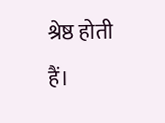श्रेष्ठ होती हैं।